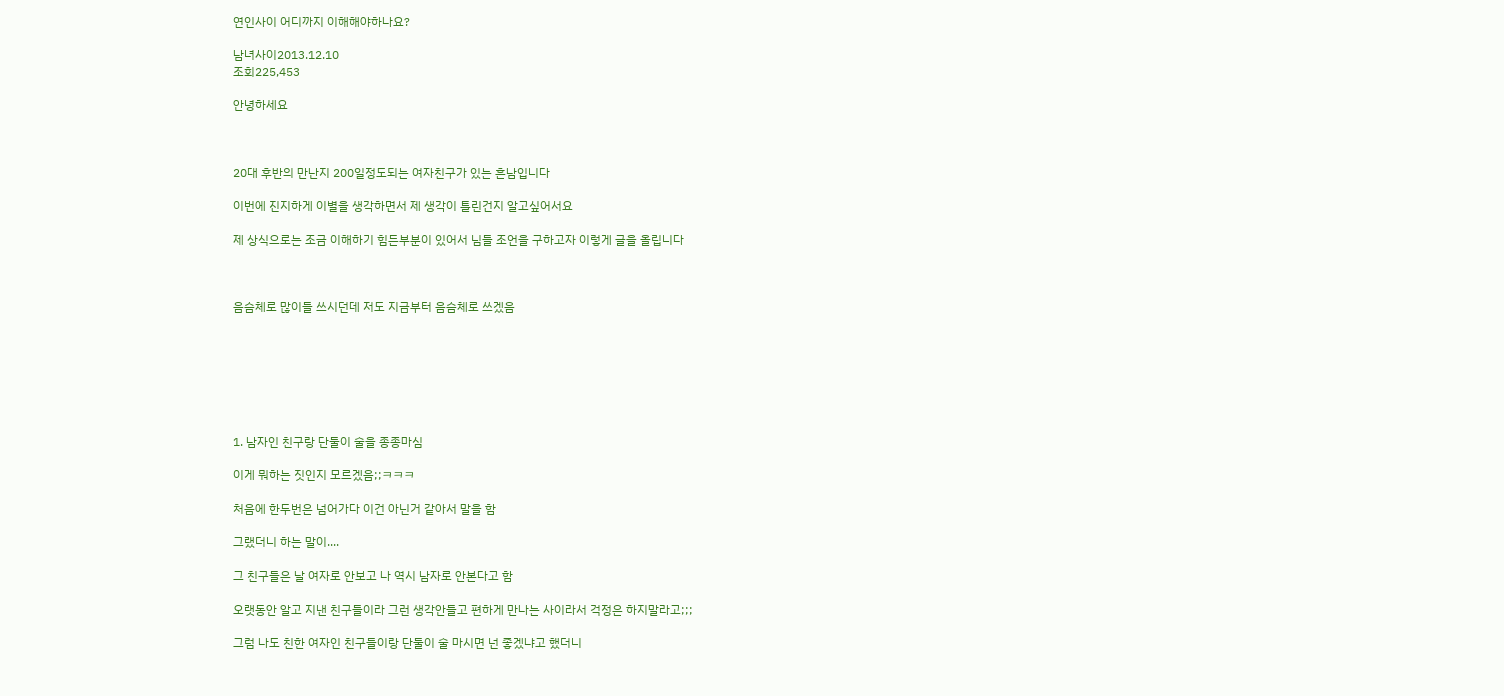연인사이 어디까지 이해해야하나요?

남녀사이2013.12.10
조회225,453

안녕하세요



20대 후반의 만난지 200일정도되는 여자친구가 있는 흔남입니다

이번에 진지하게 이별을 생각하면서 제 생각이 틀린건지 알고싶어서요

제 상식으로는 조금 이해하기 힘든부분이 있어서 님들 조언을 구하고자 이렇게 글을 올립니다



음슴체로 많이들 쓰시던데 저도 지금부터 음슴체로 쓰겠음







1. 남자인 친구랑 단둘이 술을 종종마심

이게 뭐하는 짓인지 모르겠음;;ㅋㅋㅋ

처음에 한두번은 넘어가다 이건 아닌거 같아서 말을 함

그랬더니 하는 말이....

그 친구들은 날 여자로 안보고 나 역시 남자로 안본다고 함

오랫동안 알고 지낸 친구들이라 그런 생각안들고 편하게 만나는 사이라서 걱정은 하지말라고;;;

그럼 나도 친한 여자인 친구들이랑 단둘이 술 마시면 넌 좋겠냐고 했더니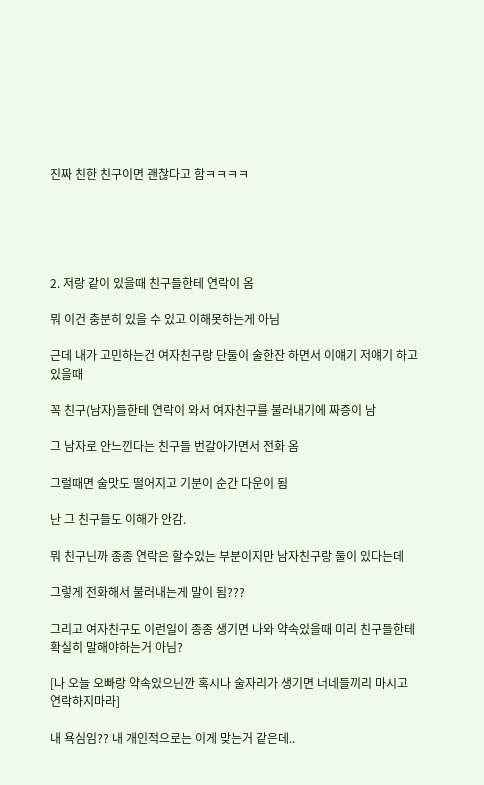진짜 친한 친구이면 괜찮다고 함ㅋㅋㅋㅋ





2. 저랑 같이 있을때 친구들한테 연락이 옴

뭐 이건 충분히 있을 수 있고 이해못하는게 아님

근데 내가 고민하는건 여자친구랑 단둘이 술한잔 하면서 이얘기 저얘기 하고 있을때

꼭 친구(남자)들한테 연락이 와서 여자친구를 불러내기에 짜증이 남

그 남자로 안느낀다는 친구들 번갈아가면서 전화 옴

그럴때면 술맛도 떨어지고 기분이 순간 다운이 됨

난 그 친구들도 이해가 안감.

뭐 친구닌까 종종 연락은 할수있는 부분이지만 남자친구랑 둘이 있다는데

그렇게 전화해서 불러내는게 말이 됨???

그리고 여자친구도 이런일이 종종 생기면 나와 약속있을때 미리 친구들한테 확실히 말해야하는거 아님?

[나 오늘 오빠랑 약속있으닌깐 혹시나 술자리가 생기면 너네들끼리 마시고 연락하지마라]

내 욕심임?? 내 개인적으로는 이게 맞는거 같은데..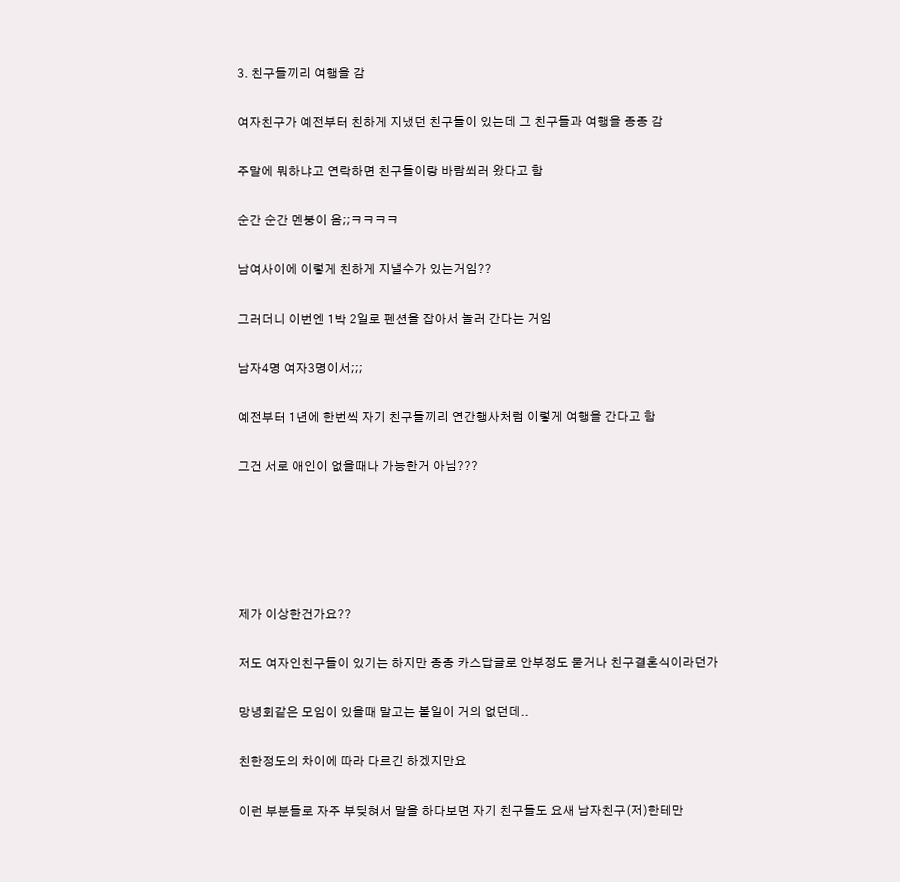3. 친구들끼리 여행을 감

여자친구가 예전부터 친하게 지냈던 친구들이 있는데 그 친구들과 여행을 종종 감

주말에 뭐하냐고 연락하면 친구들이랑 바람쐬러 왔다고 함

순간 순간 멘붕이 옴;;ㅋㅋㅋㅋ

남여사이에 이렇게 친하게 지낼수가 있는거임??

그러더니 이번엔 1박 2일로 펜션을 잡아서 놀러 간다는 거임

남자4명 여자3명이서;;;

예전부터 1년에 한번씩 자기 친구들끼리 연간행사처럼 이렇게 여행을 간다고 함

그건 서로 애인이 없을때나 가능한거 아님???





제가 이상한건가요??

저도 여자인친구들이 있기는 하지만 종종 카스답글로 안부정도 묻거나 친구결혼식이라던가

망녕회같은 모임이 있을때 말고는 볼일이 거의 없던데..

친한정도의 차이에 따라 다르긴 하겠지만요

이런 부분들로 자주 부딪혀서 말을 하다보면 자기 친구들도 요새 남자친구(저)한테만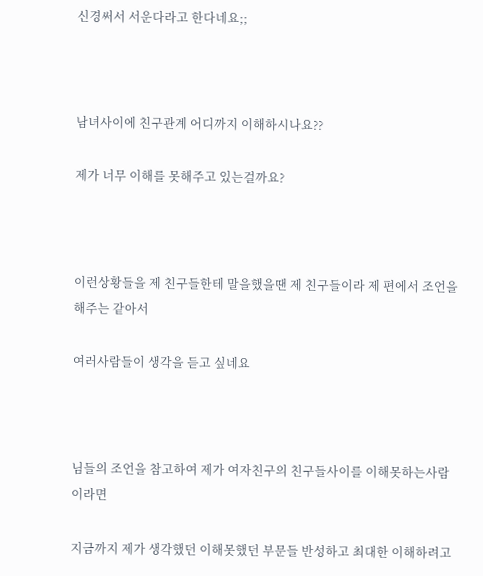신경써서 서운다라고 한다네요;;



남녀사이에 친구관계 어디까지 이해하시나요??

제가 너무 이해를 못해주고 있는걸까요?



이런상황들을 제 친구들한테 말을했을땐 제 친구들이라 제 편에서 조언을 해주는 같아서

여러사람들이 생각을 듣고 싶네요



님들의 조언을 참고하여 제가 여자친구의 친구들사이를 이해못하는사람이라면

지금까지 제가 생각했던 이해못했던 부문들 반성하고 최대한 이해하려고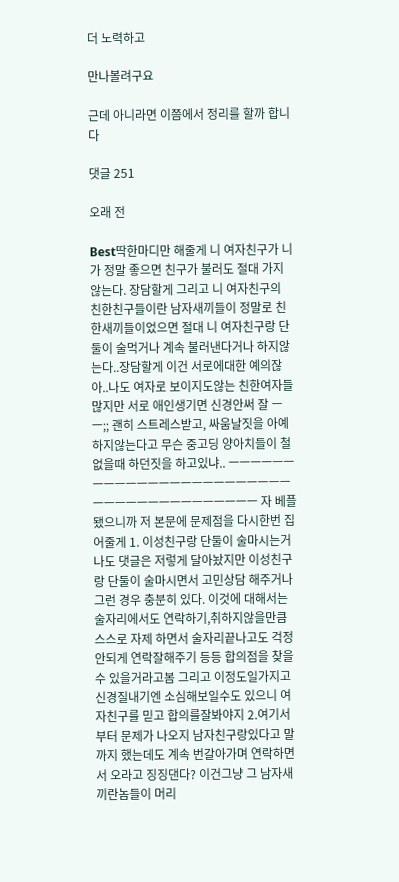더 노력하고

만나볼려구요

근데 아니라면 이쯤에서 정리를 할까 합니다

댓글 251

오래 전

Best딱한마디만 해줄게 니 여자친구가 니가 정말 좋으면 친구가 불러도 절대 가지않는다. 장담할게 그리고 니 여자친구의 친한친구들이란 남자새끼들이 정말로 친한새끼들이었으면 절대 니 여자친구랑 단둘이 술먹거나 계속 불러낸다거나 하지않는다..장담할게 이건 서로에대한 예의잖아..나도 여자로 보이지도않는 친한여자들 많지만 서로 애인생기면 신경안써 잘 ㅡㅡ;; 괜히 스트레스받고, 싸움날짓을 아예 하지않는다고 무슨 중고딩 양아치들이 철없을때 하던짓을 하고있냐.. ㅡㅡㅡㅡㅡㅡㅡㅡㅡㅡㅡㅡㅡㅡㅡㅡㅡㅡㅡㅡㅡㅡㅡㅡㅡㅡㅡㅡㅡㅡㅡㅡㅡㅡㅡㅡㅡㅡㅡ 자 베플됐으니까 저 본문에 문제점을 다시한번 집어줄게 1. 이성친구랑 단둘이 술마시는거 나도 댓글은 저렇게 달아놨지만 이성친구랑 단둘이 술마시면서 고민상담 해주거나 그런 경우 충분히 있다. 이것에 대해서는 술자리에서도 연락하기,취하지않을만큼 스스로 자제 하면서 술자리끝나고도 걱정안되게 연락잘해주기 등등 합의점을 찾을수 있을거라고봄 그리고 이정도일가지고 신경질내기엔 소심해보일수도 있으니 여자친구를 믿고 합의를잘봐야지 2.여기서부터 문제가 나오지 남자친구랑있다고 말까지 했는데도 계속 번갈아가며 연락하면서 오라고 징징댄다? 이건그냥 그 남자새끼란놈들이 머리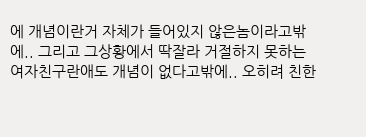에 개념이란거 자체가 들어있지 않은놈이라고밖에.. 그리고 그상황에서 딱잘라 거절하지 못하는 여자친구란애도 개념이 없다고밖에.. 오히려 친한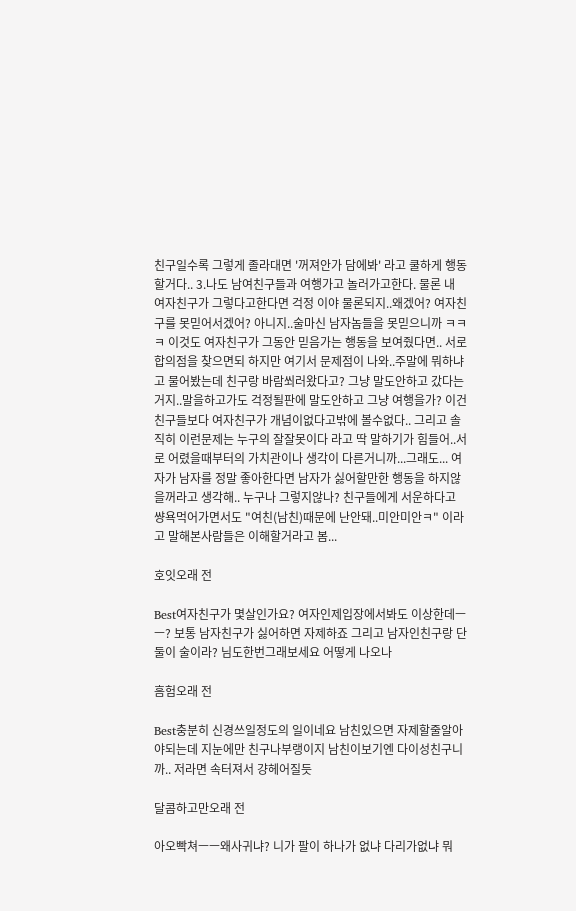친구일수록 그렇게 졸라대면 '꺼져안가 담에봐' 라고 쿨하게 행동할거다.. 3.나도 남여친구들과 여행가고 놀러가고한다. 물론 내 여자친구가 그렇다고한다면 걱정 이야 물론되지..왜겠어? 여자친구를 못믿어서겠어? 아니지..술마신 남자놈들을 못믿으니까 ㅋㅋㅋ 이것도 여자친구가 그동안 믿음가는 행동을 보여줬다면.. 서로 합의점을 찾으면되 하지만 여기서 문제점이 나와..주말에 뭐하냐고 물어봤는데 친구랑 바람쐬러왔다고? 그냥 말도안하고 갔다는거지..말을하고가도 걱정될판에 말도안하고 그냥 여행을가? 이건 친구들보다 여자친구가 개념이없다고밖에 볼수없다.. 그리고 솔직히 이런문제는 누구의 잘잘못이다 라고 딱 말하기가 힘들어..서로 어렸을때부터의 가치관이나 생각이 다른거니까...그래도... 여자가 남자를 정말 좋아한다면 남자가 싫어할만한 행동을 하지않을꺼라고 생각해.. 누구나 그렇지않나? 친구들에게 서운하다고 썅욕먹어가면서도 "여친(남친)때문에 난안돼..미안미안ㅋ" 이라고 말해본사람들은 이해할거라고 봄...

호잇오래 전

Best여자친구가 몇살인가요? 여자인제입장에서봐도 이상한데ㅡㅡ? 보통 남자친구가 싫어하면 자제하죠 그리고 남자인친구랑 단둘이 술이라? 님도한번그래보세요 어떻게 나오나

흠험오래 전

Best충분히 신경쓰일정도의 일이네요 남친있으면 자제할줄알아야되는데 지눈에만 친구나부랭이지 남친이보기엔 다이성친구니까.. 저라면 속터져서 걍헤어질듯

달콤하고만오래 전

아오빡쳐ㅡㅡ왜사귀냐? 니가 팔이 하나가 없냐 다리가없냐 뭐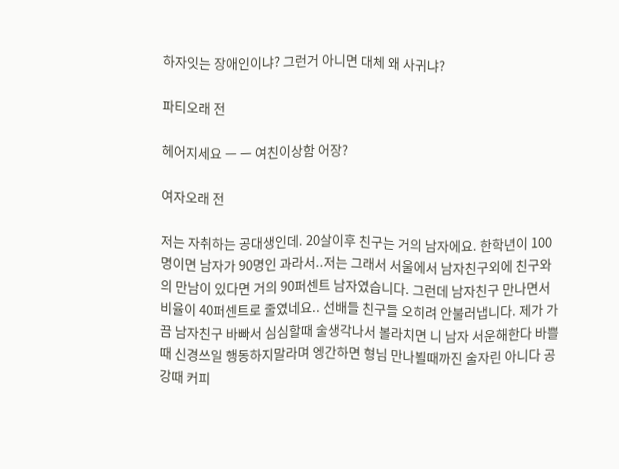하자잇는 장애인이냐? 그런거 아니면 대체 왜 사귀냐?

파티오래 전

헤어지세요 ㅡ ㅡ 여친이상함 어장?

여자오래 전

저는 자취하는 공대생인데. 20살이후 친구는 거의 남자에요. 한학년이 100명이면 남자가 90명인 과라서..저는 그래서 서울에서 남자친구외에 친구와의 만남이 있다면 거의 90퍼센트 남자였습니다. 그런데 남자친구 만나면서 비율이 40퍼센트로 줄였네요.. 선배들 친구들 오히려 안불러냅니다. 제가 가끔 남자친구 바빠서 심심할때 술생각나서 볼라치면 니 남자 서운해한다 바쁠때 신경쓰일 행동하지말라며 엥간하면 형님 만나뵐때까진 술자린 아니다 공강때 커피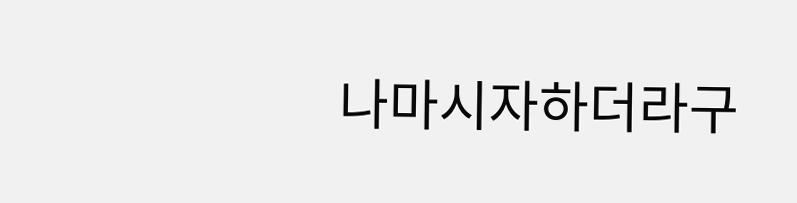나마시자하더라구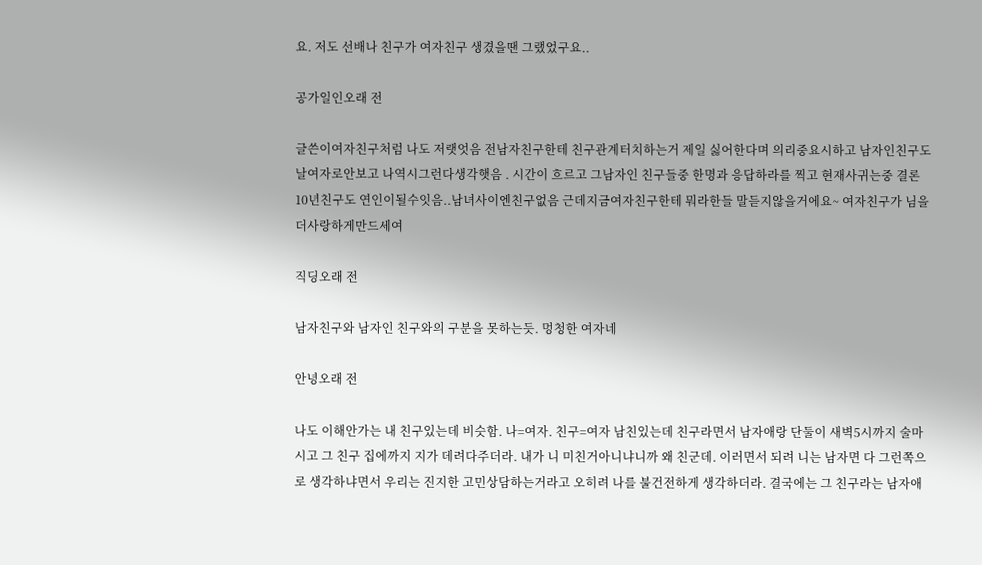요. 저도 선배나 친구가 여자친구 생겼을땐 그랬었구요..

공가일인오래 전

글쓴이여자친구처럼 나도 저랫엇음 전남자친구한테 친구관계터치하는거 제일 싫어한다며 의리중요시하고 남자인친구도 날여자로안보고 나역시그런다생각햇음 . 시간이 흐르고 그남자인 친구들중 한명과 응답하라를 찍고 현재사귀는중 결론 10년친구도 연인이될수잇음..남녀사이엔친구없음 근데지금여자친구한테 뭐라한들 말듣지않을거에요~ 여자친구가 님을 더사랑하게만드세여

직딩오래 전

남자친구와 남자인 친구와의 구분을 못하는듯. 멍청한 여자네

안녕오래 전

나도 이해안가는 내 친구있는데 비슷함. 나=여자. 친구=여자 남친있는데 친구라면서 남자애랑 단둘이 새벽5시까지 술마시고 그 친구 집에까지 지가 데려다주더라. 내가 니 미친거아니냐니까 왜 친군데. 이러면서 되려 니는 남자면 다 그런쪽으로 생각하냐면서 우리는 진지한 고민상담하는거라고 오히려 나를 불건전하게 생각하더라. 결국에는 그 친구라는 남자애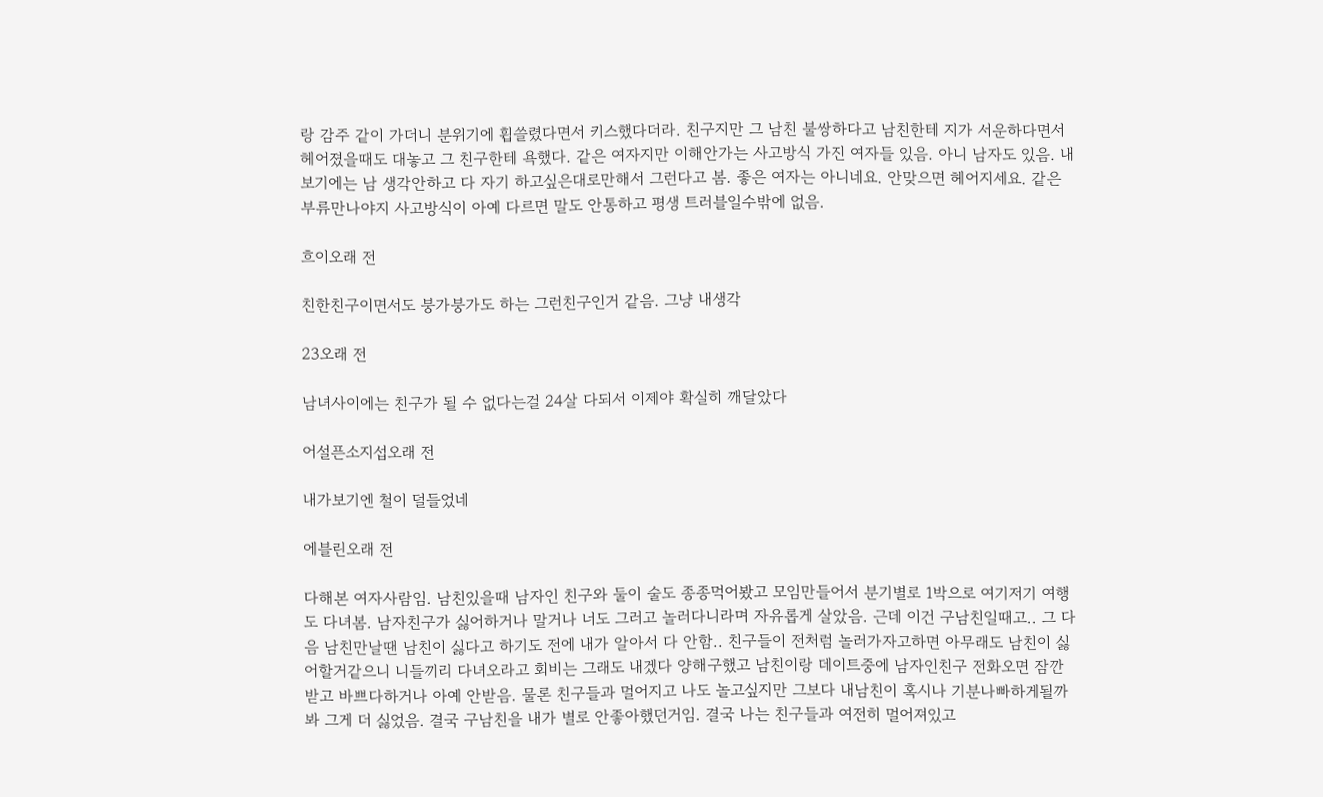랑 감주 같이 가더니 분위기에 휩쓸렸다면서 키스했다더라. 친구지만 그 남친 불쌍하다고 남친한테 지가 서운하다면서 헤어졌을때도 대놓고 그 친구한테 욕했다. 같은 여자지만 이해안가는 사고방식 가진 여자들 있음. 아니 남자도 있음. 내 보기에는 남 생각안하고 다 자기 하고싶은대로만해서 그런다고 봄. 좋은 여자는 아니네요. 안맞으면 헤어지세요. 같은 부류만나야지 사고방식이 아예 다르면 말도 안통하고 평생 트러블일수밖에 없음.

흐이오래 전

친한친구이면서도 붕가붕가도 하는 그런친구인거 같음. 그냥 내생각

23오래 전

남녀사이에는 친구가 될 수 없다는걸 24살 다되서 이제야 확실히 깨달았다

어설픈소지섭오래 전

내가보기엔 철이 덜들었네

에블린오래 전

다해본 여자사람임. 남친있을때 남자인 친구와 둘이 술도 종종먹어봤고 모임만들어서 분기별로 1박으로 여기저기 여행도 다녀봄. 남자친구가 싫어하거나 말거나 너도 그러고 놀러다니라며 자유롭게 살았음. 근데 이건 구남친일때고.. 그 다음 남친만날땐 남친이 싫다고 하기도 전에 내가 알아서 다 안함.. 친구들이 전처럼 놀러가자고하면 아무래도 남친이 싫어할거같으니 니들끼리 다녀오라고 회비는 그래도 내겠다 양해구했고 남친이랑 데이트중에 남자인친구 전화오면 잠깐 받고 바쁘다하거나 아예 안받음. 물론 친구들과 멀어지고 나도 놀고싶지만 그보다 내남친이 혹시나 기분나빠하게될까봐 그게 더 싫었음. 결국 구남친을 내가 별로 안좋아했던거임. 결국 나는 친구들과 여전히 멀어져있고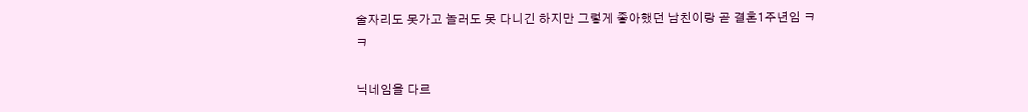술자리도 못가고 놀러도 못 다니긴 하지만 그렇게 좋아했던 남친이랑 곧 결혼1주년임 ㅋㅋ

닉네임을 다르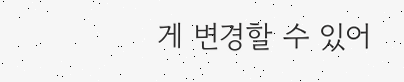게 변경할 수 있어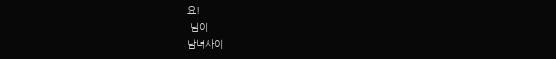요!
 님이
남녀사이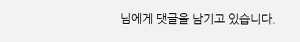님에게 댓글을 남기고 있습니다.